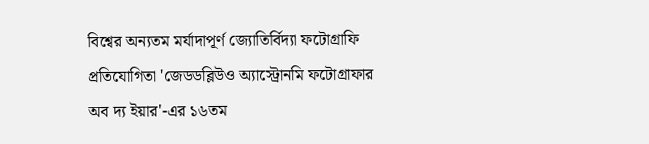বিশ্বের অন্যতম মর্যাদাপূর্ণ জ্যোতির্বিদ্যা ফটোগ্রাফি প্রতিযোগিতা 'জেডডব্লিউও অ্যাস্ট্রোনমি ফটোগ্রাফার অব দ্য ইয়ার'-এর ১৬তম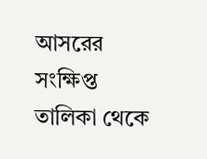আসরের সংক্ষিপ্ত তালিকা থেকে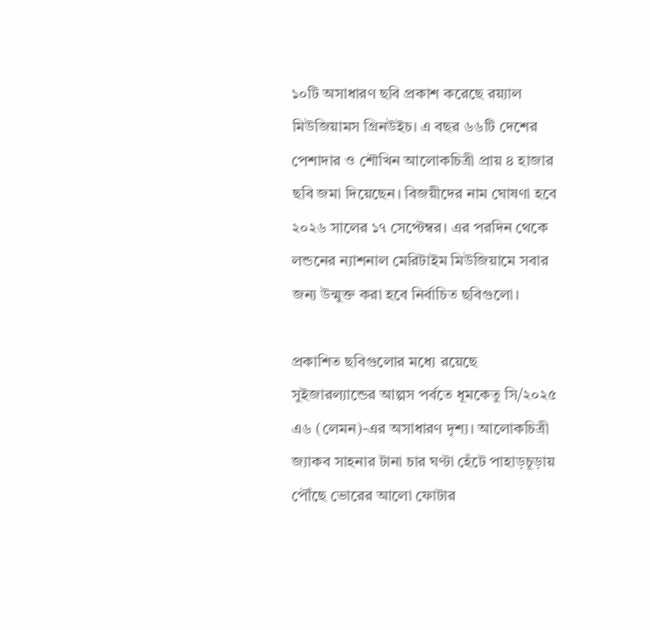১০টি অসাধারণ ছবি প্রকাশ করেছে রয়্যাল মিউজিয়ামস গ্রিনউইচ। এ বছর ৬৬টি দেশের পেশাদার ও শৌখিন আলোকচিত্রী প্রায় ৪ হাজার ছবি জমা দিয়েছেন। বিজয়ীদের নাম ঘোষণা হবে ২০২৬ সালের ১৭ সেপ্টেম্বর। এর পরদিন থেকে লন্ডনের ন্যাশনাল মেরিটাইম মিউজিয়ামে সবার জন্য উন্মুক্ত করা হবে নির্বাচিত ছবিগুলো।

প্রকাশিত ছবিগুলোর মধ্যে রয়েছে সুইজারল্যান্ডের আল্পস পর্বতে ধূমকেতু সি/২০২৫ এ৬ (লেমন)-এর অসাধারণ দৃশ্য। আলোকচিত্রী জ্যাকব সাহনার টানা চার ঘণ্টা হেঁটে পাহাড়চূড়ায় পৌঁছে ভোরের আলো ফোটার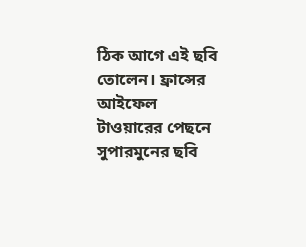ঠিক আগে এই ছবি তোলেন। ফ্রান্সের আইফেল টাওয়ারের পেছনে সুপারমুনের ছবি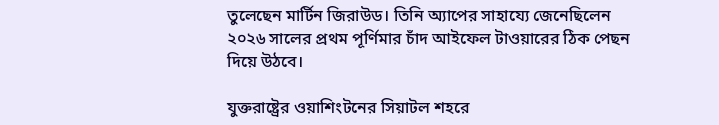তুলেছেন মার্টিন জিরাউড। তিনি অ্যাপের সাহায্যে জেনেছিলেন ২০২৬ সালের প্রথম পূর্ণিমার চাঁদ আইফেল টাওয়ারের ঠিক পেছন দিয়ে উঠবে।

যুক্তরাষ্ট্রের ওয়াশিংটনের সিয়াটল শহরে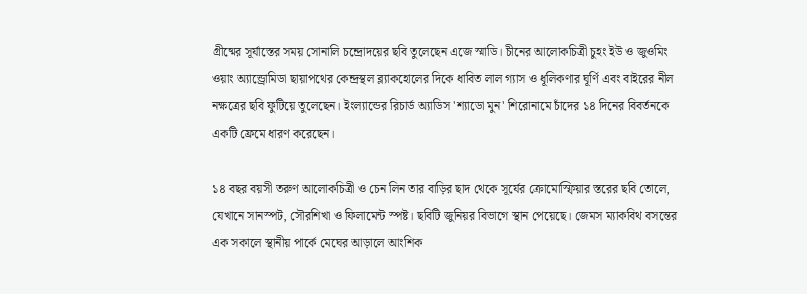গ্রীষ্মের সূর্যাস্তের সময় সোনালি চন্দ্রোদয়ের ছবি তুলেছেন এজে স্মাডি। চীনের আলোকচিত্রী চুহং ইউ ও জুওমিং ওয়াং অ্যান্ড্রোমিডা ছায়াপথের কেন্দ্রস্থল ব্ল্যাকহোলের দিকে ধাবিত লাল গ্যাস ও ধূলিকণার ঘূর্ণি এবং বাইরের নীল নক্ষত্রের ছবি ফুটিয়ে তুলেছেন। ইংল্যান্ডের রিচার্ড অ্যাডিস 'শ্যাডো মুন' শিরোনামে চাঁদের ১৪ দিনের বিবর্তনকে একটি ফ্রেমে ধারণ করেছেন।

১৪ বছর বয়সী তরুণ আলোকচিত্রী ও চেন লিন তার বাড়ির ছাদ থেকে সূর্যের ক্রোমোস্ফিয়ার স্তরের ছবি তোলে, যেখানে সানস্পট, সৌরশিখা ও ফিলামেন্ট স্পষ্ট। ছবিটি জুনিয়র বিভাগে স্থান পেয়েছে। জেমস ম্যাকবিথ বসন্তের এক সকালে স্থানীয় পার্কে মেঘের আড়ালে আংশিক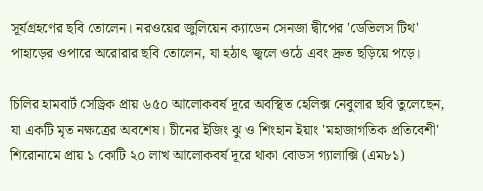সূর্যগ্রহণের ছবি তোলেন। নরওয়ের জুলিয়েন ক্যাডেন সেনজা দ্বীপের 'ডেভিলস টিথ' পাহাড়ের ওপারে অরোরার ছবি তোলেন, যা হঠাৎ জ্বলে ওঠে এবং দ্রুত ছড়িয়ে পড়ে।

চিলির হামবার্ট সেড্রিক প্রায় ৬৫০ আলোকবর্ষ দূরে অবস্থিত হেলিক্স নেবুলার ছবি তুলেছেন, যা একটি মৃত নক্ষত্রের অবশেষ। চীনের ইজিং ঝু ও শিংহান ইয়াং 'মহাজাগতিক প্রতিবেশী' শিরোনামে প্রায় ১ কোটি ২০ লাখ আলোকবর্ষ দূরে থাকা বোডস গ্যালাক্সি (এম৮১)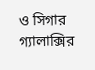ও সিগার গ্যালাক্সির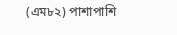(এম৮২) পাশাপাশি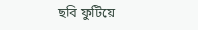ছবি ফুটিয়ে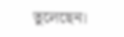তুলেছেন।